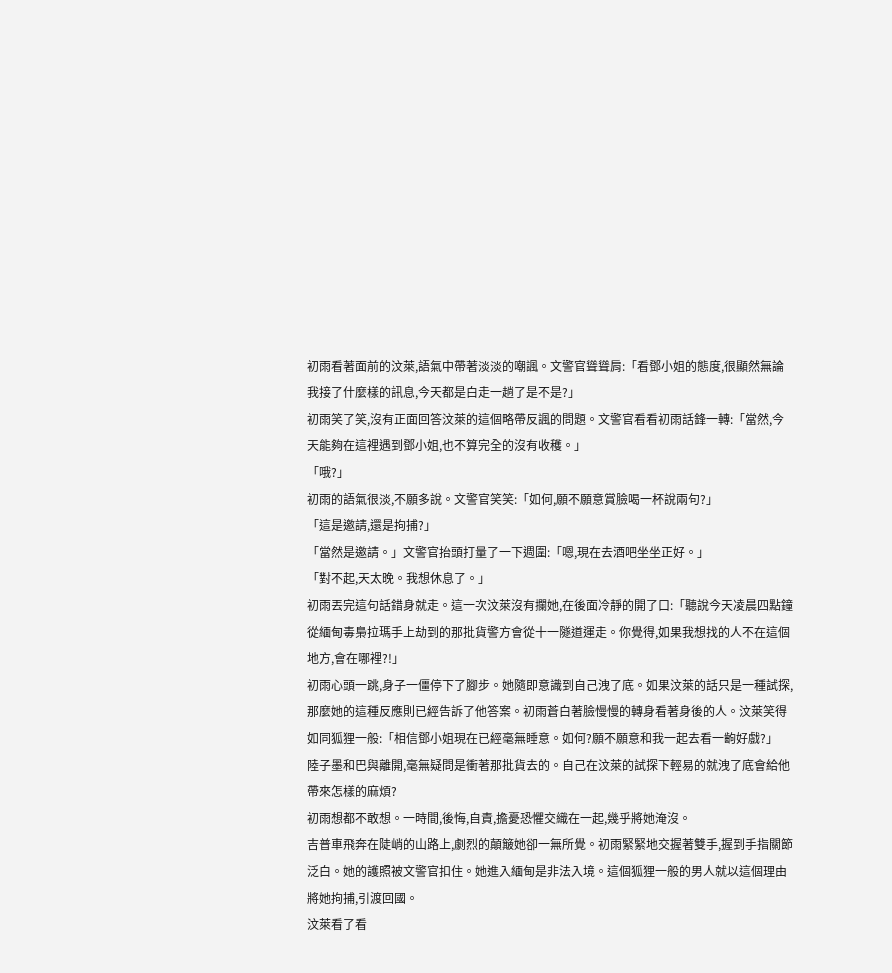初雨看著面前的汶萊,語氣中帶著淡淡的嘲諷。文警官聳聳肩:「看鄧小姐的態度,很顯然無論我接了什麼樣的訊息,今天都是白走一趟了是不是?」
初雨笑了笑,沒有正面回答汶萊的這個略帶反諷的問題。文警官看看初雨話鋒一轉:「當然,今天能夠在這裡遇到鄧小姐,也不算完全的沒有收穫。」
「哦?」
初雨的語氣很淡,不願多說。文警官笑笑:「如何,願不願意賞臉喝一杯說兩句?」
「這是邀請,還是拘捕?」
「當然是邀請。」文警官抬頭打量了一下週圍:「嗯,現在去酒吧坐坐正好。」
「對不起,天太晚。我想休息了。」
初雨丟完這句話錯身就走。這一次汶萊沒有攔她,在後面冷靜的開了口:「聽說今天凌晨四點鐘從緬甸毒梟拉瑪手上劫到的那批貨警方會從十一隧道運走。你覺得,如果我想找的人不在這個地方,會在哪裡?!」
初雨心頭一跳,身子一僵停下了腳步。她隨即意識到自己洩了底。如果汶萊的話只是一種試探,那麼她的這種反應則已經告訴了他答案。初雨蒼白著臉慢慢的轉身看著身後的人。汶萊笑得如同狐狸一般:「相信鄧小姐現在已經毫無睡意。如何?願不願意和我一起去看一齣好戲?」
陸子墨和巴與離開,毫無疑問是衝著那批貨去的。自己在汶萊的試探下輕易的就洩了底會給他帶來怎樣的麻煩?
初雨想都不敢想。一時間,後悔,自責,擔憂恐懼交織在一起,幾乎將她淹沒。
吉普車飛奔在陡峭的山路上,劇烈的顛簸她卻一無所覺。初雨緊緊地交握著雙手,握到手指關節泛白。她的護照被文警官扣住。她進入緬甸是非法入境。這個狐狸一般的男人就以這個理由將她拘捕,引渡回國。
汶萊看了看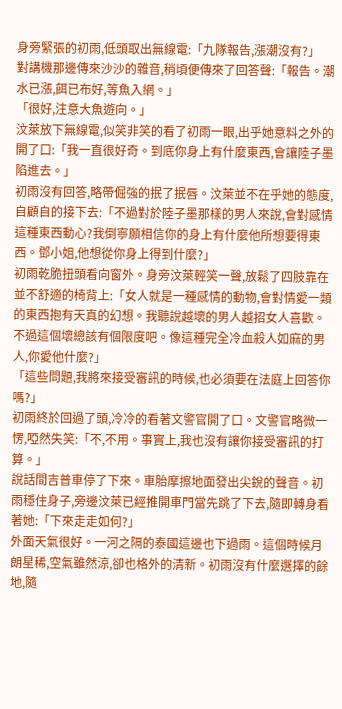身旁緊張的初雨,低頭取出無線電:「九隊報告,漲潮沒有?」
對講機那邊傳來沙沙的雜音,稍頃便傳來了回答聲:「報告。潮水已漲,餌已布好,等魚入網。」
「很好,注意大魚遊向。」
汶萊放下無線電,似笑非笑的看了初雨一眼,出乎她意料之外的開了口:「我一直很好奇。到底你身上有什麼東西,會讓陸子墨陷進去。」
初雨沒有回答,略帶倔強的抿了抿唇。汶萊並不在乎她的態度,自顧自的接下去:「不過對於陸子墨那樣的男人來說,會對感情這種東西動心?我倒寧願相信你的身上有什麼他所想要得東西。鄧小姐,他想從你身上得到什麼?」
初雨乾脆扭頭看向窗外。身旁汶萊輕笑一聲,放鬆了四肢靠在並不舒適的椅背上:「女人就是一種感情的動物,會對情愛一類的東西抱有天真的幻想。我聽說越壞的男人越招女人喜歡。不過這個壞總該有個限度吧。像這種完全冷血殺人如麻的男人,你愛他什麼?」
「這些問題,我將來接受審訊的時候,也必須要在法庭上回答你嗎?」
初雨終於回過了頭,冷冷的看著文警官開了口。文警官略微一愣,啞然失笑:「不,不用。事實上,我也沒有讓你接受審訊的打算。」
說話間吉普車停了下來。車胎摩擦地面發出尖銳的聲音。初雨穩住身子,旁邊汶萊已經推開車門當先跳了下去,隨即轉身看著她:「下來走走如何?」
外面天氣很好。一河之隔的泰國這邊也下過雨。這個時候月朗星稀,空氣雖然涼,卻也格外的清新。初雨沒有什麼選擇的餘地,隨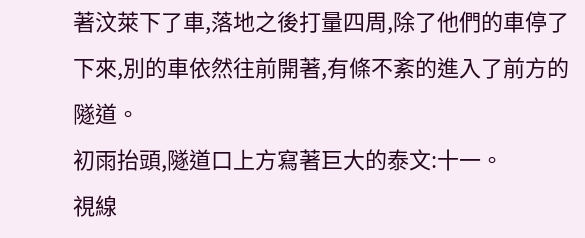著汶萊下了車,落地之後打量四周,除了他們的車停了下來,別的車依然往前開著,有條不紊的進入了前方的隧道。
初雨抬頭,隧道口上方寫著巨大的泰文:十一。
視線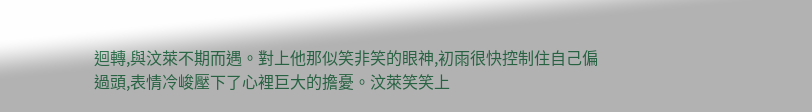迴轉,與汶萊不期而遇。對上他那似笑非笑的眼神,初雨很快控制住自己偏過頭,表情冷峻壓下了心裡巨大的擔憂。汶萊笑笑上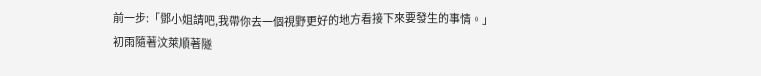前一步:「鄧小姐請吧,我帶你去一個視野更好的地方看接下來要發生的事情。」
初雨隨著汶萊順著隧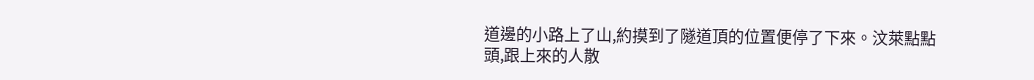道邊的小路上了山,約摸到了隧道頂的位置便停了下來。汶萊點點頭,跟上來的人散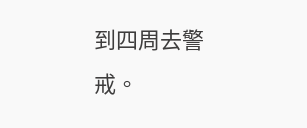到四周去警戒。